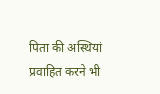पिता की अस्थियां प्रवाहित करने भी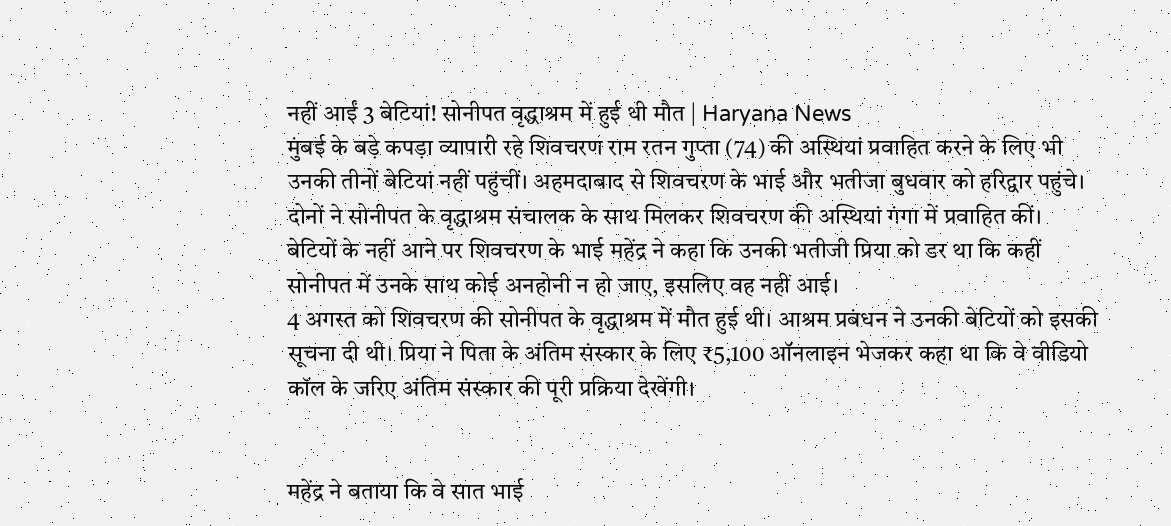नहीं आईं 3 बेटियां! सोनीपत वृद्धाश्रम में हुई थी मौत | Haryana News
मुंबई के बड़े कपड़ा व्यापारी रहे शिवचरण राम रतन गुप्ता (74) की अस्थियां प्रवाहित करने के लिए भी उनकी तीनों बेटियां नहीं पहुंचीं। अहमदाबाद से शिवचरण के भाई और भतीजा बुधवार को हरिद्वार पहुंचे। दोनों ने सोनीपत के वृद्धाश्रम संचालक के साथ मिलकर शिवचरण की अस्थियां गंगा में प्रवाहित कीं।
बेटियों के नहीं आने पर शिवचरण के भाई महेंद्र ने कहा कि उनकी भतीजी प्रिया को डर था कि कहीं सोनीपत में उनके साथ कोई अनहोनी न हो जाए, इसलिए वह नहीं आई।
4 अगस्त को शिवचरण की सोनीपत के वृद्धाश्रम में मौत हुई थी। आश्रम प्रबंधन ने उनकी बेटियों को इसकी सूचना दी थी। प्रिया ने पिता के अंतिम संस्कार के लिए ₹5,100 ऑनलाइन भेजकर कहा था कि वे वीडियो कॉल के जरिए अंतिम संस्कार की पूरी प्रक्रिया देखेंगी।


महेंद्र ने बताया कि वे सात भाई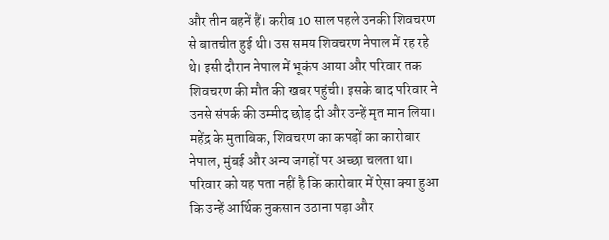और तीन बहनें हैं। करीब 10 साल पहले उनकी शिवचरण से बातचीत हुई थी। उस समय शिवचरण नेपाल में रह रहे थे। इसी दौरान नेपाल में भूकंप आया और परिवार तक शिवचरण की मौत की खबर पहुंची। इसके बाद परिवार ने उनसे संपर्क की उम्मीद छोड़ दी और उन्हें मृत मान लिया।
महेंद्र के मुताबिक, शिवचरण का कपड़ों का कारोबार नेपाल, मुंबई और अन्य जगहों पर अच्छा चलता था। परिवार को यह पता नहीं है कि कारोबार में ऐसा क्या हुआ कि उन्हें आर्थिक नुकसान उठाना पड़ा और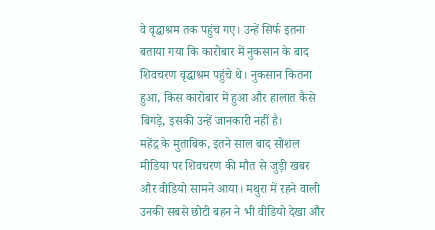वे वृद्धाश्रम तक पहुंच गए। उन्हें सिर्फ इतना बताया गया कि कारोबार में नुकसान के बाद शिवचरण वृद्धाश्रम पहुंचे थे। नुकसान कितना हुआ, किस कारोबार में हुआ और हालात कैसे बिगड़े, इसकी उन्हें जानकारी नहीं है।
महेंद्र के मुताबिक, इतने साल बाद सोशल मीडिया पर शिवचरण की मौत से जुड़ी खबर और वीडियो सामने आया। मथुरा में रहने वाली उनकी सबसे छोटी बहन ने भी वीडियो देखा और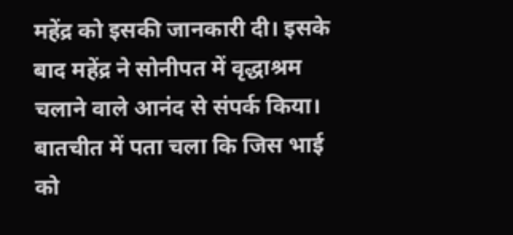महेंद्र को इसकी जानकारी दी। इसके बाद महेंद्र ने सोनीपत में वृद्धाश्रम चलाने वाले आनंद से संपर्क किया। बातचीत में पता चला कि जिस भाई को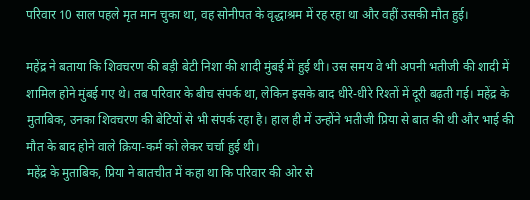परिवार 10 साल पहले मृत मान चुका था, वह सोनीपत के वृद्धाश्रम में रह रहा था और वहीं उसकी मौत हुई।

महेंद्र ने बताया कि शिवचरण की बड़ी बेटी निशा की शादी मुंबई में हुई थी। उस समय वे भी अपनी भतीजी की शादी में शामिल होने मुंबई गए थे। तब परिवार के बीच संपर्क था, लेकिन इसके बाद धीरे-धीरे रिश्तों में दूरी बढ़ती गई। महेंद्र के मुताबिक, उनका शिवचरण की बेटियों से भी संपर्क रहा है। हाल ही में उन्होंने भतीजी प्रिया से बात की थी और भाई की मौत के बाद होने वाले क्रिया-कर्म को लेकर चर्चा हुई थी।
महेंद्र के मुताबिक, प्रिया ने बातचीत में कहा था कि परिवार की ओर से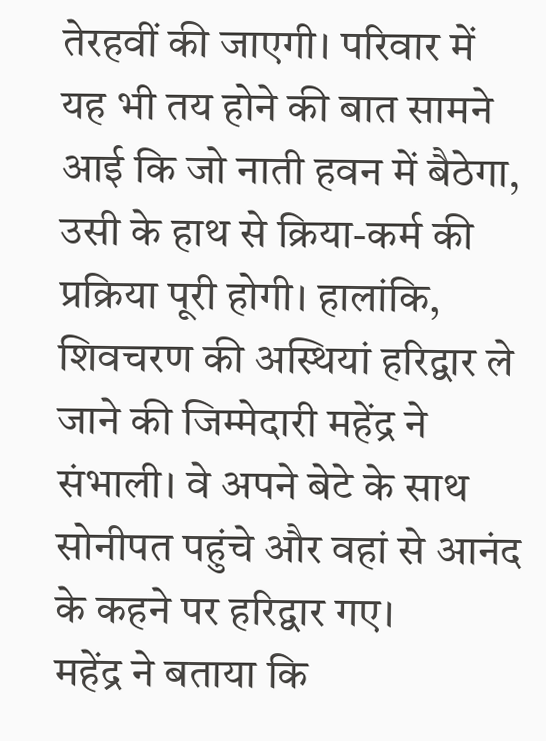तेरहवीं की जाएगी। परिवार में यह भी तय होने की बात सामने आई कि जो नाती हवन में बैठेगा, उसी के हाथ से क्रिया-कर्म की प्रक्रिया पूरी होगी। हालांकि, शिवचरण की अस्थियां हरिद्वार ले जाने की जिम्मेदारी महेंद्र ने संभाली। वे अपने बेटे के साथ सोनीपत पहुंचे और वहां से आनंद के कहने पर हरिद्वार गए।
महेंद्र ने बताया कि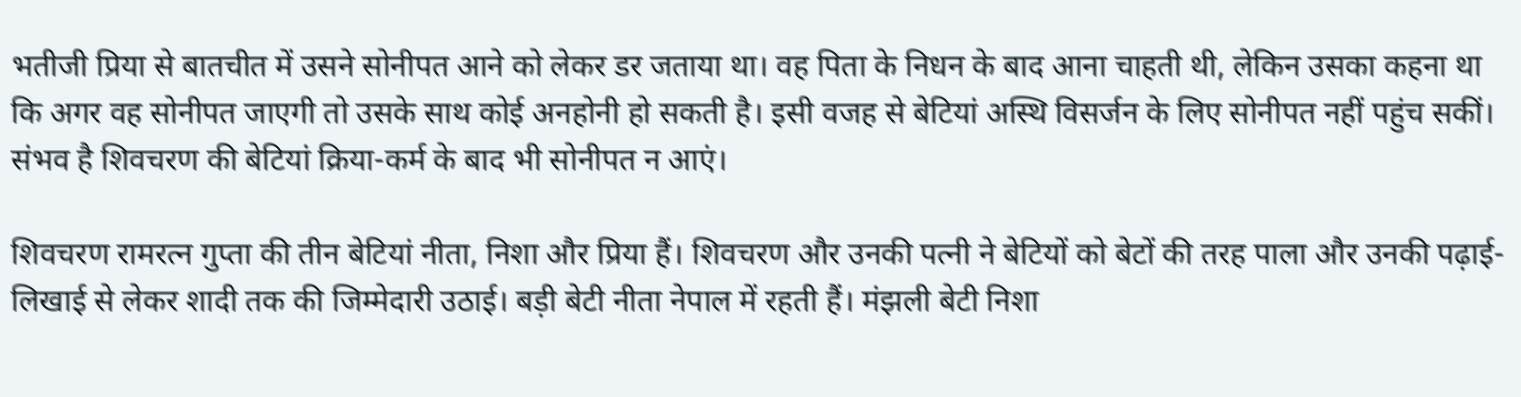भतीजी प्रिया से बातचीत में उसने सोनीपत आने को लेकर डर जताया था। वह पिता के निधन के बाद आना चाहती थी, लेकिन उसका कहना था कि अगर वह सोनीपत जाएगी तो उसके साथ कोई अनहोनी हो सकती है। इसी वजह से बेटियां अस्थि विसर्जन के लिए सोनीपत नहीं पहुंच सकीं। संभव है शिवचरण की बेटियां क्रिया-कर्म के बाद भी सोनीपत न आएं।

शिवचरण रामरत्न गुप्ता की तीन बेटियां नीता, निशा और प्रिया हैं। शिवचरण और उनकी पत्नी ने बेटियों को बेटों की तरह पाला और उनकी पढ़ाई-लिखाई से लेकर शादी तक की जिम्मेदारी उठाई। बड़ी बेटी नीता नेपाल में रहती हैं। मंझली बेटी निशा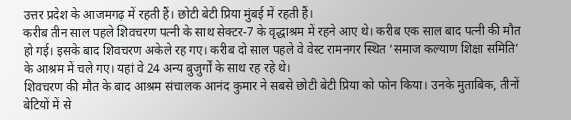उत्तर प्रदेश के आजमगढ़ में रहती हैं। छोटी बेटी प्रिया मुंबई में रहती हैं।
करीब तीन साल पहले शिवचरण पत्नी के साथ सेक्टर-7 के वृद्धाश्रम में रहने आए थे। करीब एक साल बाद पत्नी की मौत हो गई। इसके बाद शिवचरण अकेले रह गए। करीब दो साल पहले वे वेस्ट रामनगर स्थित ‘समाज कल्याण शिक्षा समिति’ के आश्रम में चले गए। यहां वे 24 अन्य बुजुर्गों के साथ रह रहे थे।
शिवचरण की मौत के बाद आश्रम संचालक आनंद कुमार ने सबसे छोटी बेटी प्रिया को फोन किया। उनके मुताबिक, तीनों बेटियों में से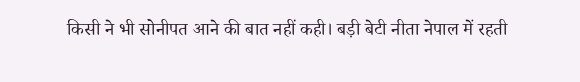किसी ने भी सोनीपत आने की बात नहीं कही। बड़ी बेटी नीता नेपाल में रहती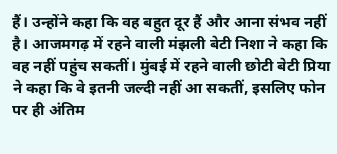हैं। उन्होंने कहा कि वह बहुत दूर हैं और आना संभव नहीं है। आजमगढ़ में रहने वाली मंझली बेटी निशा ने कहा कि वह नहीं पहुंच सकतीं। मुंबई में रहने वाली छोटी बेटी प्रिया ने कहा कि वे इतनी जल्दी नहीं आ सकतीं, इसलिए फोन पर ही अंतिम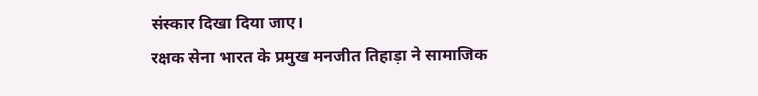संस्कार दिखा दिया जाए।
रक्षक सेना भारत के प्रमुख मनजीत तिहाड़ा ने सामाजिक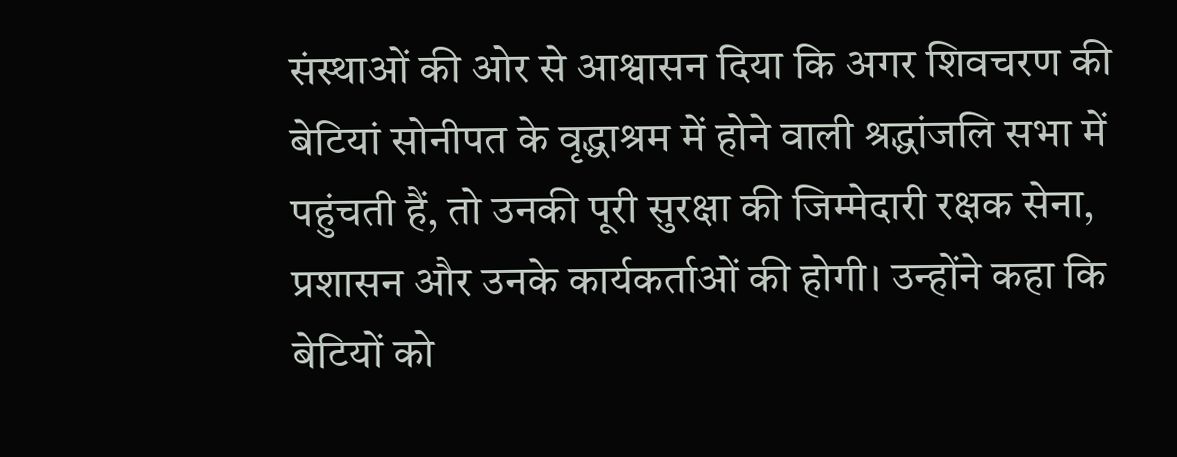संस्थाओं की ओर से आश्वासन दिया कि अगर शिवचरण की बेटियां सोनीपत के वृद्धाश्रम में होने वाली श्रद्धांजलि सभा में पहुंचती हैं, तो उनकी पूरी सुरक्षा की जिम्मेदारी रक्षक सेना, प्रशासन और उनके कार्यकर्ताओं की होगी। उन्होंने कहा कि बेटियों को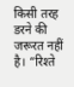किसी तरह डरने की जरूरत नहीं है। “रिश्ते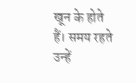खून के होते हैं। समय रहते उन्हें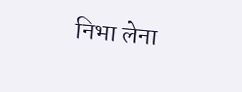निभा लेना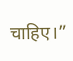चाहिए।”